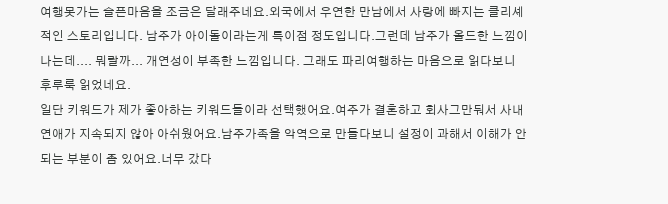여행못가는 슬픈마음을 조금은 달래주네요.외국에서 우연한 만남에서 사랑에 빠지는 클리셰적인 스토리입니다. 남주가 아이돌이라는게 특이점 정도입니다.그런데 남주가 올드한 느낌이 나는데.... 뭐랄까... 개연성이 부족한 느낌입니다. 그래도 파리여행하는 마음으로 읽다보니 후루룩 읽었네요.
일단 키워드가 제가 좋아하는 키워드들이라 선택했어요.여주가 결혼하고 회사그만둬서 사내연애가 지속되지 않아 아쉬웠어요.남주가족을 악역으로 만들다보니 설정이 과해서 이해가 안되는 부분이 좀 있어요.너무 갔다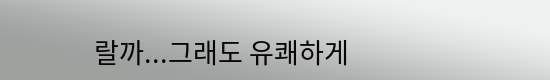랄까...그래도 유쾌하게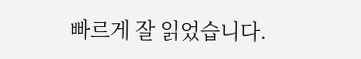빠르게 잘 읽었습니다.